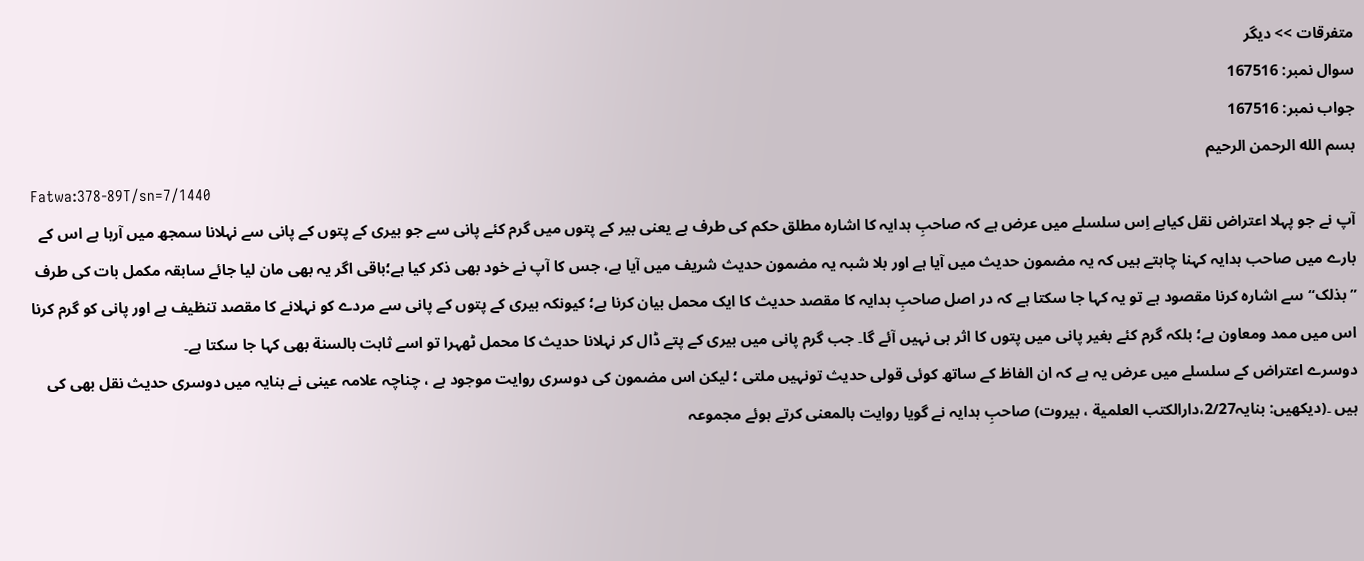متفرقات >> دیگر
سوال نمبر: 167516
جواب نمبر: 167516
بسم الله الرحمن الرحيم
Fatwa:378-89T/sn=7/1440
آپ نے جو پہلا اعتراض نقل کیاہے اِس سلسلے میں عرض ہے کہ صاحبِ ہدایہ کا اشارہ مطلق حکم کی طرف ہے یعنی بیر کے پتوں میں گرم کئے پانی سے جو بیری کے پتوں کے پانی سے نہلانا سمجھ میں آرہا ہے اس کے بارے میں صاحب ہدایہ کہنا چاہتے ہیں کہ یہ مضمون حدیث میں آیا ہے اور بلا شبہ یہ مضمون حدیث شریف میں آیا ہے، جس کا آپ نے خود بھی ذکر کیا ہے؛باقی اگر یہ بھی مان لیا جائے سابقہ مکمل بات کی طرف ”بذلک“سے اشارہ کرنا مقصود ہے تو یہ کہا جا سکتا ہے کہ در اصل صاحبِ ہدایہ کا مقصد حدیث کا ایک محمل بیان کرنا ہے؛ کیونکہ بیری کے پتوں کے پانی سے مردے کو نہلانے کا مقصد تنظیف ہے اور پانی کو گرم کرنا اس میں ممد ومعاون ہے؛ بلکہ گرم کئے بغیر پانی میں پتوں کا اثر ہی نہیں آئے گا۔ جب گرم پانی میں بیری کے پتے ڈال کر نہلانا حدیث کا محمل ٹھہرا تو اسے ثابت بالسنة بھی کہا جا سکتا ہے۔
دوسرے اعتراض کے سلسلے میں عرض یہ ہے کہ ان الفاظ کے ساتھ کوئی قولی حدیث تونہیں ملتی ؛ لیکن اس مضمون کی دوسری روایت موجود ہے ، چناچہ علامہ عینی نے بنایہ میں دوسری حدیث نقل بھی کی ہیں ۔(دیکھیں: بنایہ2/27،دارالکتب العلمیة ، بیروت) صاحبِ ہدایہ نے گویا روایت بالمعنی کرتے ہوئے مجموعہ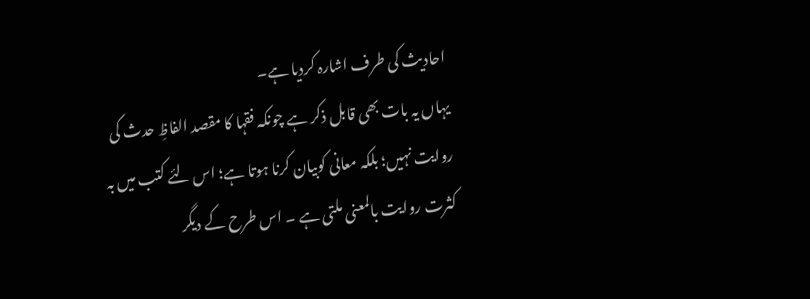احادیث کی طرف اشارہ کردیا ہے۔
یہاں یہ بات بھی قابل ذکر ہے چونکہ فقہا کا مقصد الفاظِ حدث کی روایت نہیں؛ بلکہ معانی کوبیان کرنا ہوتا ہے؛ اس لئے کتب میں بہ کثرت روایت بالمعنی ملتی ہے ۔ اس طرح کے دیگر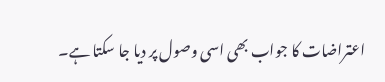اعتراضات کا جواب بھی اسی وصول پر دیا جا سکتا ہے۔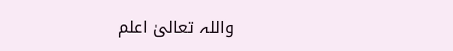واللہ تعالیٰ اعلم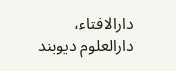دارالافتاء،
دارالعلوم دیوبند